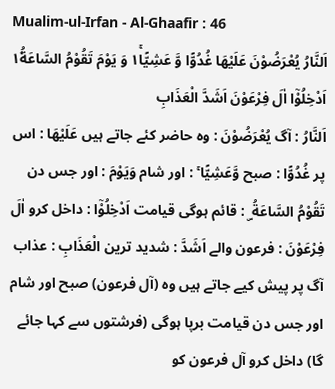Mualim-ul-Irfan - Al-Ghaafir : 46
اَلنَّارُ یُعْرَضُوْنَ عَلَیْهَا غُدُوًّا وَّ عَشِیًّا١ۚ وَ یَوْمَ تَقُوْمُ السَّاعَةُ١۫ اَدْخِلُوْۤا اٰلَ فِرْعَوْنَ اَشَدَّ الْعَذَابِ
اَلنَّارُ : آگ يُعْرَضُوْنَ : وہ حاضر کئے جاتے ہیں عَلَيْهَا : اس پر غُدُوًّا : صبح وَّعَشِيًّا ۚ : اور شام وَيَوْمَ : اور جس دن تَقُوْمُ السَّاعَةُ ۣ : قائم ہوگی قیامت اَدْخِلُوْٓا : داخل کرو اٰلَ فِرْعَوْنَ : فرعون والے اَشَدَّ : شدید ترین الْعَذَابِ : عذاب
آگ پر پیش کیے جاتے ہیں وہ (آل فرعون) صبح اور شام اور جس دن قیامت برپا ہوگی (فرشتوں سے کہا جائے گا) داخل کرو آل فرعون کو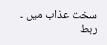سخت عذاب میں ۔
ربط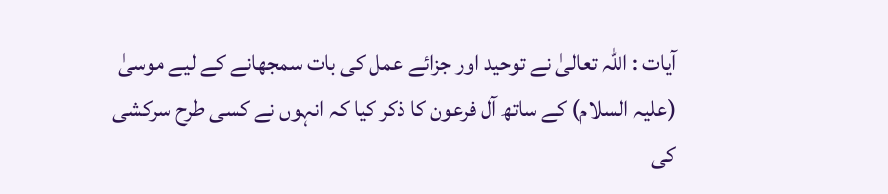آیات : اللہ تعالیٰ نے توحید اور جزائے عمل کی بات سمجھانے کے لیے موسیٰ (علیہ السلام) کے ساتھ آل فرعون کا ذکر کیا کہ انہوں نے کسی طرح سرکشی کی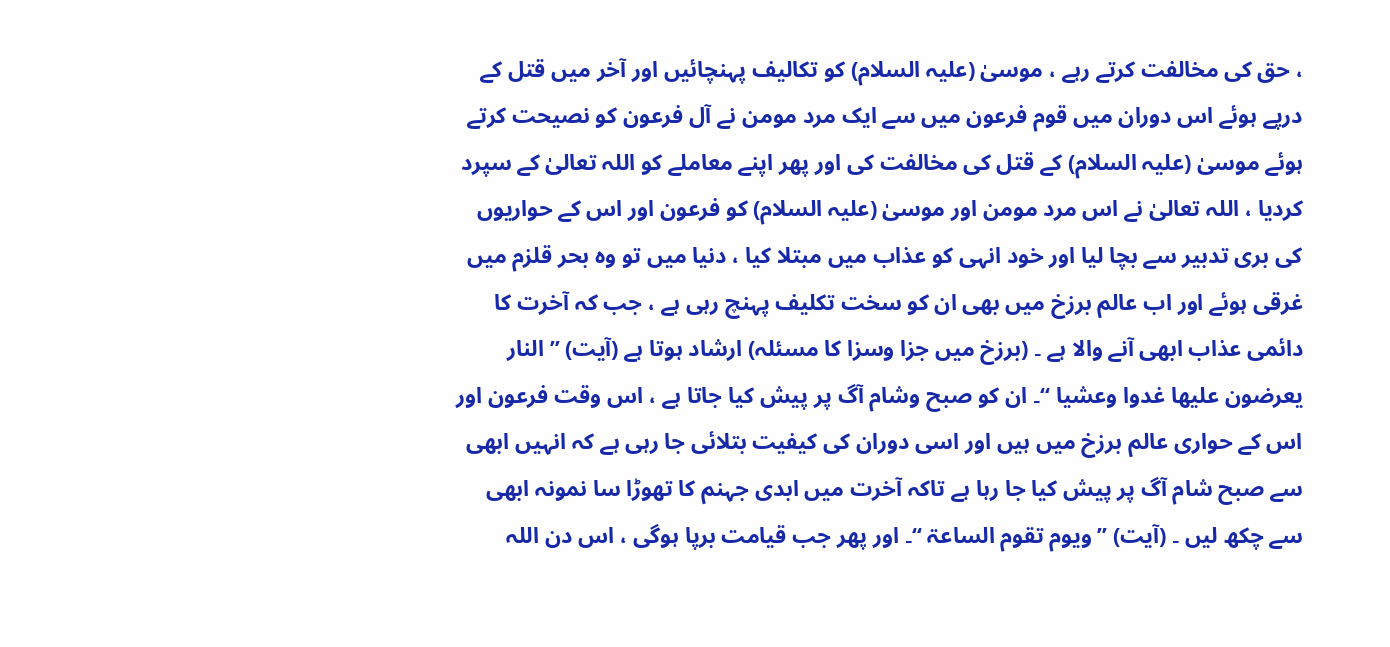، حق کی مخالفت کرتے رہے ، موسیٰ (علیہ السلام) کو تکالیف پہنچائیں اور آخر میں قتل کے درپے ہوئے اس دوران میں قوم فرعون میں سے ایک مرد مومن نے آل فرعون کو نصیحت کرتے ہوئے موسیٰ (علیہ السلام) کے قتل کی مخالفت کی اور پھر اپنے معاملے کو اللہ تعالیٰ کے سپرد کردیا ، اللہ تعالیٰ نے اس مرد مومن اور موسیٰ (علیہ السلام) کو فرعون اور اس کے حواریوں کی بری تدبیر سے بچا لیا اور خود انہی کو عذاب میں مبتلا کیا ، دنیا میں تو وہ بحر قلزم میں غرقی ہوئے اور اب عالم برزخ میں بھی ان کو سخت تکلیف پہنچ رہی ہے ، جب کہ آخرت کا دائمی عذاب ابھی آنے والا ہے ۔ (برزخ میں جزا وسزا کا مسئلہ) ارشاد ہوتا ہے (آیت) ” النار یعرضون علیھا غدوا وعشیا “۔ ان کو صبح وشام آگ پر پیش کیا جاتا ہے ، اس وقت فرعون اور اس کے حواری عالم برزخ میں ہیں اور اسی دوران کی کیفیت بتلائی جا رہی ہے کہ انہیں ابھی سے صبح شام آگ پر پیش کیا جا رہا ہے تاکہ آخرت میں ابدی جہنم کا تھوڑا سا نمونہ ابھی سے چکھ لیں ۔ (آیت) ” ویوم تقوم الساعۃ “۔ اور پھر جب قیامت برپا ہوگی ، اس دن اللہ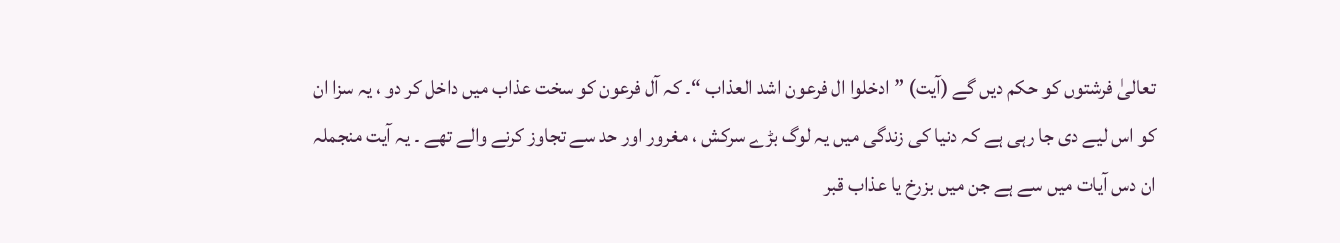تعالیٰ فرشتوں کو حکم دیں گے (آیت) ” ادخلوا ال فرعون اشد العذاب “۔ کہ آل فرعون کو سخت عذاب میں داخل کر دو ، یہ سزا ان کو اس لیے دی جا رہی ہے کہ دنیا کی زندگی میں یہ لوگ بڑے سرکش ، مغرور اور حد سے تجاوز کرنے والے تھے ۔ یہ آیت منجملہ ان دس آیات میں سے ہے جن میں بزرخ یا عذاب قبر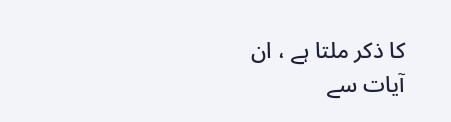کا ذکر ملتا ہے ، ان آیات سے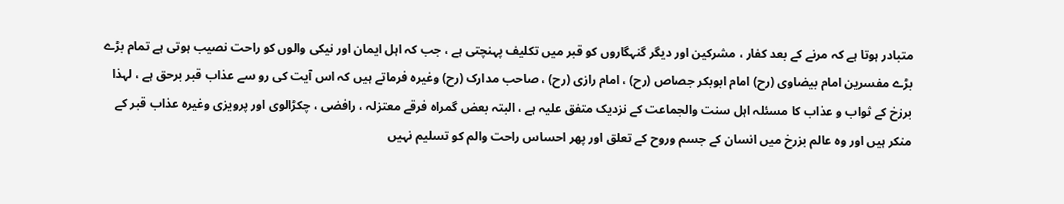متبادر ہوتا ہے کہ مرنے کے بعد کفار ، مشرکین اور دیگر گنہگاروں کو قبر میں تکلیف پہنچتی ہے ، جب کہ اہل ایمان اور نیکی والوں کو راحت نصیب ہوتی ہے تمام بڑے بڑے مفسرین امام بیضاوی (رح) امام ابوبکر جصاص (رح) ، امام رازی (رح) ، صاحب مدارک (رح) وغیرہ فرماتے ہیں کہ اس آیت کی رو سے عذاب قبر برحق ہے ، لہذا برزخ کے ثواب و عذاب کا مسئلہ اہل سنت والجماعت کے نزدیک متفق علیہ ہے ، البتہ بعض گمراہ فرقے معتزلہ ، رافضی ، چکڑالوی اور پرویزی وغیرہ عذاب قبر کے منکر ہیں اور وہ عالم بزرخ میں انسان کے جسم وروح کے تعلق اور پھر احساس راحت والم کو تسلیم نہیں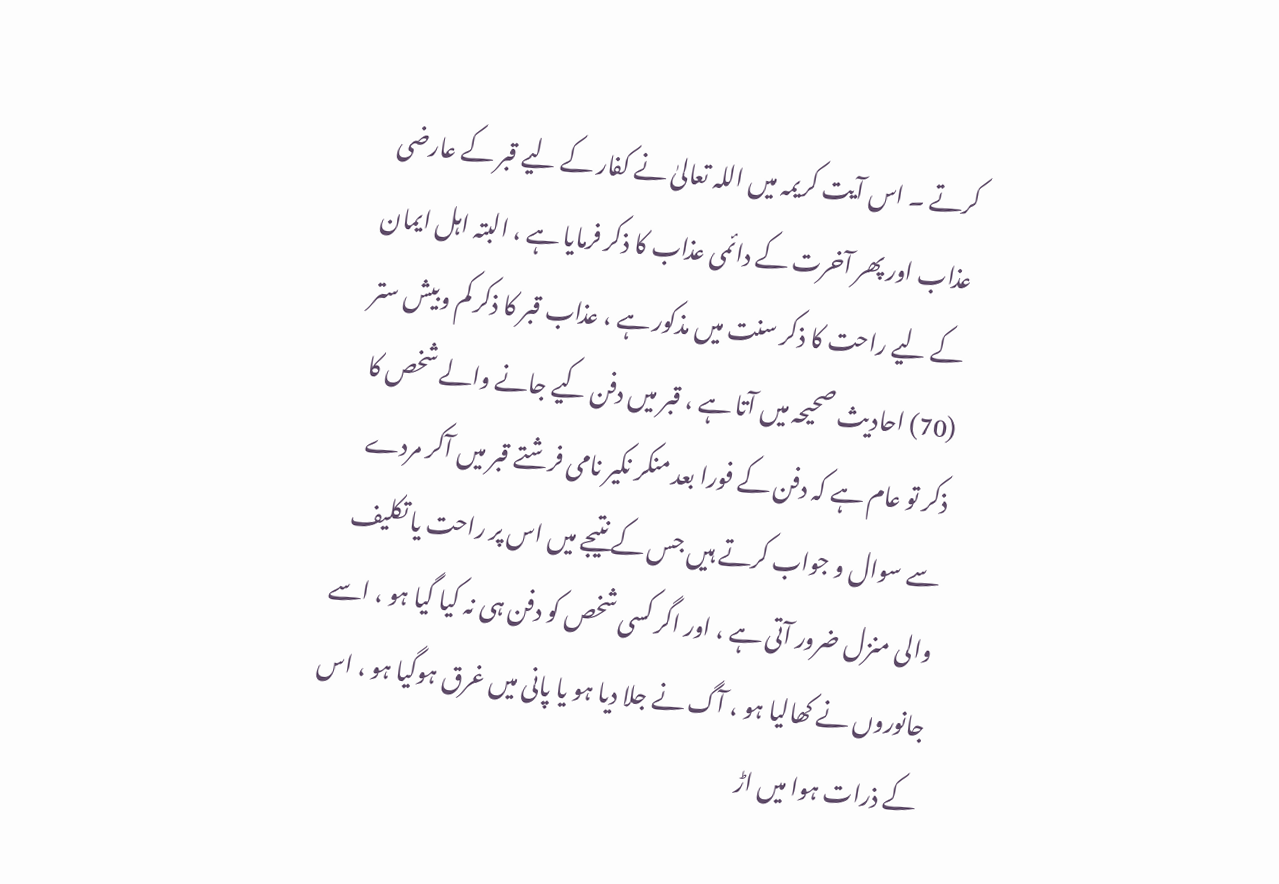کرتے ۔ اس آیت کریمہ میں اللہ تعالیٰ نے کفار کے لیے قبر کے عارضی عذاب اور پھر آخرت کے دائمی عذاب کا ذکر فرمایا ہے ، البتہ اہل ایمان کے لیے راحت کا ذکر سنت میں مذکور ہے ، عذاب قبر کا ذکر کم وبیش ستر (70) احادیث صحیحہ میں آتا ہے ، قبر میں دفن کیے جانے والے شخص کا ذکر تو عام ہے کہ دفن کے فورا بعد منکر نکیر نامی فرشتے قبر میں آکر مردے سے سوال و جواب کرتے ہیں جس کے نتیجے میں اس پر راحت یا تکلیف والی منزل ضرور آتی ہے ، اور اگر کسی شخص کو دفن ہی نہ کیا گیا ہو ، اسے جانوروں نے کھالیا ہو ، آگ نے جلا دیا ہو یا پانی میں غرق ہوگیا ہو ، اس کے ذرات ہوا میں اڑ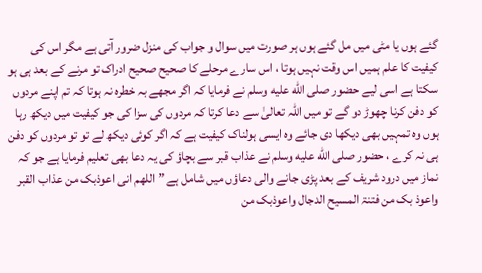گئے ہوں یا مٹی میں مل گئے ہوں ہر صورت میں سوال و جواب کی منزل ضرور آتی ہے مگر اس کی کیفیت کا علم ہمیں اس وقت نہیں ہوتا ، اس سارے مرحلے کا صحیح صحیح ادراک تو مرنے کے بعد ہی ہو سکتا ہے اسی لیے حضور صلى الله عليه وسلم نے فرمایا کہ اگر مجھے بہ خطرہ نہ ہوتا کہ تم اپنے مردوں کو دفن کرنا چھوڑ دو گے تو میں اللہ تعالیٰ سے دعا کرتا کہ مردوں کی سزا کی جو کیفیت میں دیکھ رہا ہوں وہ تمہیں بھی دیکھا دی جائے وہ ایسی ہولناک کیفیت ہے کہ اگر کوئی دیکھ لے تو تو مردوں کو دفن ہی نہ کرے ، حضور صلى الله عليه وسلم نے عذاب قبر سے بچاؤ کی یہ دعا بھی تعلیم فرمایا ہے جو کہ نماز میں درود شریف کے بعد پڑی جانے والی دعاؤں میں شامل ہے ” اللھم انی اعوذبک من عذاب القبر واعوذ بک من فتنۃ المسیح الدجال واعوذبک من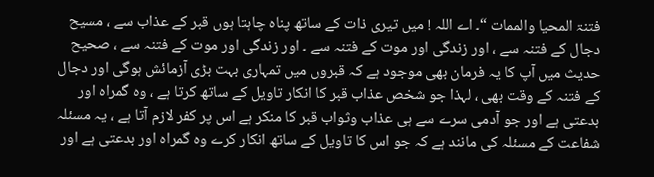فتنۃ المحیا والممات “۔ اے اللہ ! میں تیری ذات کے ساتھ پناہ چاہتا ہوں قبر کے عذاب سے ، مسیح دجال کے فتنہ سے ، اور زندگی اور موت کے فتنہ سے ۔ اور زندگی اور موت کے فتنہ سے ، صحیح حدیث میں آپ کا یہ فرمان بھی موجود ہے کہ قبروں میں تمہاری بہت بڑی آزمائش ہوگی اور دجال کے فتنہ کے وقت بھی ، لہذا جو شخص عذاب قبر کا انکار تاویل کے ساتھ کرتا ہے ، وہ گمراہ اور بدعتی ہے اور جو آدمی سرے سے ہی عذاب وثواب قبر کا منکر ہے اس پر کفر لازم آتا ہے ، یہ مسئلہ شفاعت کے مسئلہ کی مانند ہے کہ جو اس کا تاویل کے ساتھ انکار کرے وہ گمراہ اور بدعتی ہے اور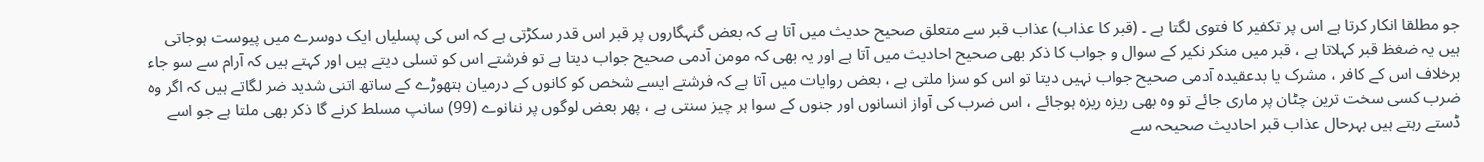جو مطلقا انکار کرتا ہے اس پر تکفیر کا فتوی لگتا ہے ۔ (قبر کا عذاب) عذاب قبر سے متعلق صحیح حدیث میں آتا ہے کہ بعض گنہگاروں پر قبر اس قدر سکڑتی ہے کہ اس کی پسلیاں ایک دوسرے میں پیوست ہوجاتی ہیں یہ ضغظ قبر کہلاتا ہے ، قبر میں منکر نکیر کے سوال و جواب کا ذکر بھی صحیح احادیث میں آتا ہے اور یہ بھی کہ مومن آدمی صحیح جواب دیتا ہے تو فرشتے اس کو تسلی دیتے ہیں اور کہتے ہیں کہ آرام سے سو جاء برخلاف اس کے کافر ، مشرک یا بدعقیدہ آدمی صحیح جواب نہیں دیتا تو اس کو سزا ملتی ہے ، بعض روایات میں آتا ہے کہ فرشتے ایسے شخص کو کانوں کے درمیان ہتھوڑے کے ساتھ اتنی شدید ضر لگاتے ہیں کہ اگر وہ ضرب کسی سخت ترین چٹان پر ماری جائے تو وہ بھی ریزہ ریزہ ہوجائے ، اس ضرب کی آواز انسانوں اور جنوں کے سوا ہر چیز سنتی ہے ، پھر بعض لوگوں پر ننانوے (99) سانپ مسلط کرنے گا ذکر بھی ملتا ہے جو اسے ڈستے رہتے ہیں بہرحال عذاب قبر احادیث صحیحہ سے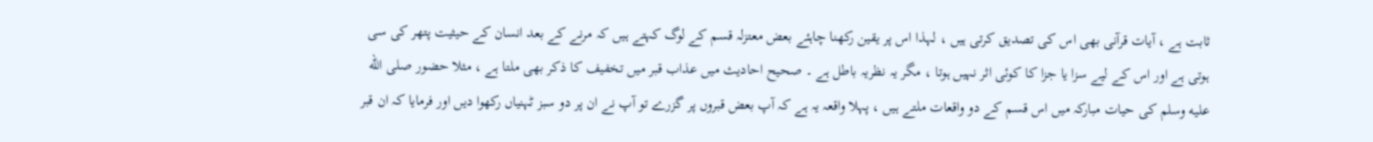ثابت ہے ، آیات قرآنی بھی اس کی تصدیق کرتی ہیں ، لہذا اس پر یقین رکھنا چاہئے بعض معتزلہ قسم کے لوگ کہتے ہیں کہ مرنے کے بعد انسان کے حیثیت پتھر کی سی ہوتی ہے اور اس کے لیے سزا یا جزا کا کوئی اثر نہیں ہوتا ، مگر یہ نظریہ باطل ہے ۔ صحیح احادیث میں عذاب قبر میں تخفیف کا ذکر بھی ملتا ہے ، مثلا حضور صلى الله عليه وسلم کی حیات مبارکہ میں اس قسم کے دو واقعات ملتے ہیں ، پہلا واقعہ یہ ہے کہ آپ بعض قبروں پر گزرے تو آپ نے ان پر دو سبز ٹہنیاں رکھوا دیں اور فرمایا کہ ان قبر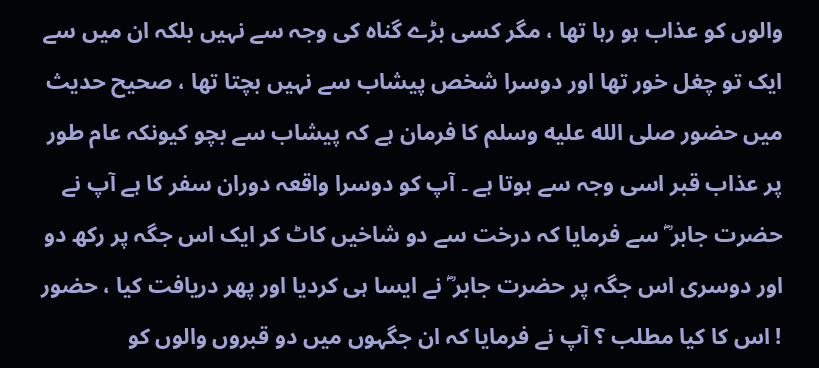والوں کو عذاب ہو رہا تھا ، مگر کسی بڑے گناہ کی وجہ سے نہیں بلکہ ان میں سے ایک تو چغل خور تھا اور دوسرا شخص پیشاب سے نہیں بچتا تھا ، صحیح حدیث میں حضور صلى الله عليه وسلم کا فرمان ہے کہ پیشاب سے بچو کیونکہ عام طور پر عذاب قبر اسی وجہ سے ہوتا ہے ۔ آپ کو دوسرا واقعہ دوران سفر کا ہے آپ نے حضرت جابر ؓ سے فرمایا کہ درخت سے دو شاخیں کاٹ کر ایک اس جگہ پر رکھ دو اور دوسری اس جگہ پر حضرت جابر ؓ نے ایسا ہی کردیا اور پھر دریافت کیا ، حضور ! اس کا کیا مطلب ؟ آپ نے فرمایا کہ ان جگہوں میں دو قبروں والوں کو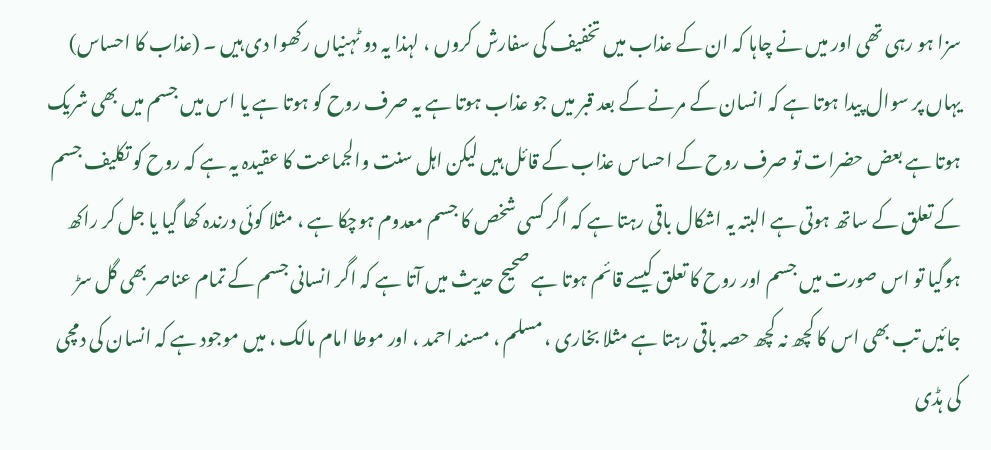سزا ہو رہی تھی اور میں نے چاہا کہ ان کے عذاب میں تخفیف کی سفارش کروں ، لہذا یہ دو ٹہنیاں رکھوا دی ہیں ۔ (عذاب کا احساس) یہاں پر سوال پیدا ہوتا ہے کہ انسان کے مرنے کے بعد قبر میں جو عذاب ہوتا ہے یہ صرف روح کو ہوتا ہے یا اس میں جسم میں بھی شریک ہوتا ہے بعض حضرات تو صرف روح کے احساس عذاب کے قائل ہیں لیکن اہل سنت والجماعت کا عقیدہ یہ ہے کہ روح کو تکلیف جسم کے تعلق کے ساتھ ہوتی ہے البتہ یہ اشکال باقی رہتا ہے کہ اگر کسی شخص کا جسم معدوم ہوچکا ہے ، مثلا کوئی درندہ کھا گیا یا جل کر راکھ ہوگیا تو اس صورت میں جسم اور روح کا تعلق کیسے قائم ہوتا ہے صحیح حدیث میں آتا ہے کہ اگر انسانی جسم کے تمام عناصر بھی گل سڑ جائیں تب بھی اس کا کچھ نہ کچھ حصہ باقی رہتا ہے مثلا بخاری ، مسلم ، مسند احمد ، اور موطا امام مالک ، میں موجود ہے کہ انسان کی دمچی کی ہڈی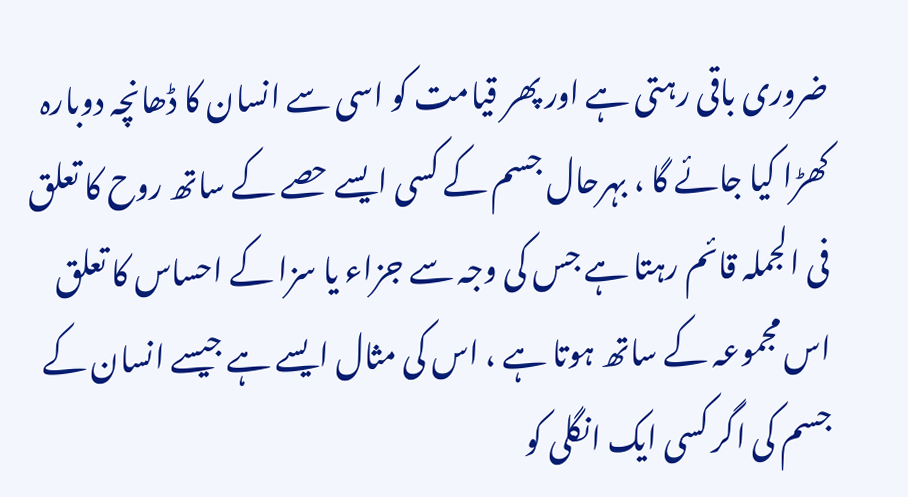ضروری باقی رہتی ہے اور پھر قیامت کو اسی سے انسان کا ڈھانچہ دوبارہ کھڑا کیا جائے گا ، بہرحال جسم کے کسی ایسے حصے کے ساتھ روح کا تعلق فی الجملہ قائم رہتا ہے جس کی وجہ سے جزاء یا سزا کے احساس کا تعلق اس مجموعہ کے ساتھ ہوتا ہے ، اس کی مثال ایسے ہے جیسے انسان کے جسم کی اگر کسی ایک انگلی کو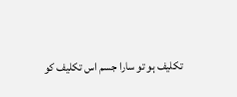تکلیف ہو تو سارا جسم اس تکلیف کو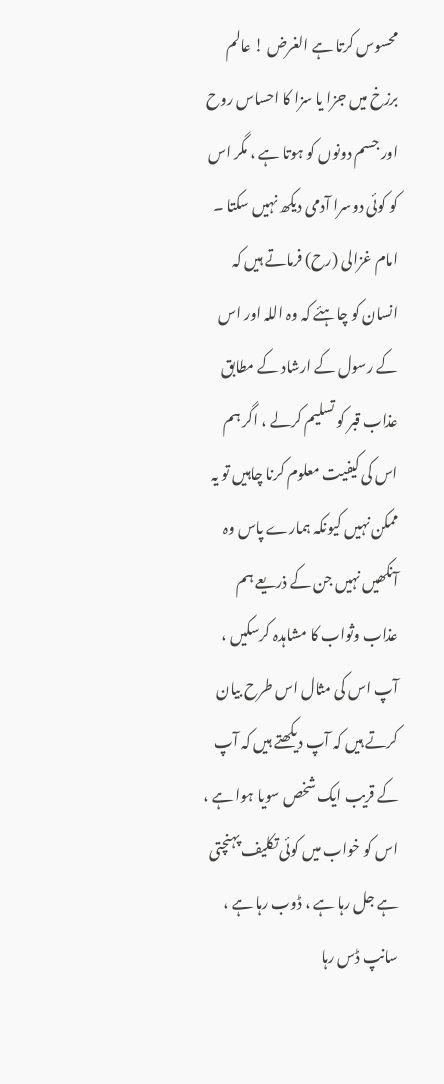محسوس کرتا ہے الغرض ! عالم برزخ میں جزا یا سزا کا احساس روح اور جسم دونوں کو ہوتا ہے ، مگر اس کو کوئی دوسرا آدمی دیکھ نہیں سکتا ۔ امام غزالی (رح) فرماتے ہیں کہ انسان کو چاہئے کہ وہ اللہ اور اس کے رسول کے ارشاد کے مطابق عذاب قبر کو تسلیم کرلے ، اگر ہم اس کی کیفیت معلوم کرنا چاہیں تو یہ ممکن نہیں کیونکہ ہمارے پاس وہ آنکھیں نہیں جن کے ذریعے ہم عذاب وثواب کا مشاہدہ کرسکیں ، آپ اس کی مثال اس طرح بیان کرتے ہیں کہ آپ دیکھتے ہیں کہ آپ کے قریب ایک شخص سویا ہوا ہے ، اس کو خواب میں کوئی تکلیف پہنچتی ہے جل رہا ہے ، ڈوب رہا ہے ، سانپ ڈس رہا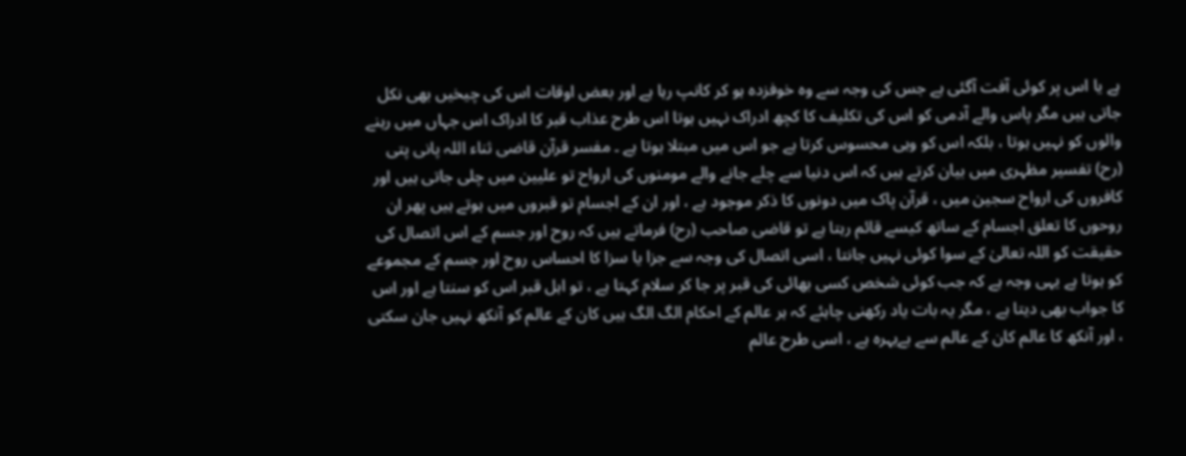ہے یا اس پر کوئی آفت آگئی ہے جس کی وجہ سے وہ خوفزدہ ہو کر کانپ رہا ہے اور بعض اوقات اس کی چیخیں بھی نکل جاتی ہیں مگر پاس والے آدمی کو اس کی تکلیف کا کچھ ادراک نہیں ہوتا اس طرح عذاب قبر کا ادراک اس جہاں میں رہنے والوں کو نہیں ہوتا ، بلکہ اس کو وہی محسوس کرتا ہے جو اس میں مبتلا ہوتا ہے ۔ مفسر قرآن قاضی ثناء اللہ پانی پتی (رح) تفسیر مظہری میں بیان کرتے ہیں کہ اس دنیا سے چلے جانے والے مومنوں کی ارواح تو علیین میں چلی جاتی ہیں اور کافروں کی ارواح سجین میں ، قرآن پاک میں دونوں کا ذکر موجود ہے ، اور ان کے اجسام تو قبروں میں ہوتے ہیں پھر ان روحوں کا تعلق اجسام کے ساتھ کیسے قائم رہتا ہے تو قاضی صاحب (رح) فرماتے ہیں کہ روح اور جسم کے اس اتصال کی حقیقت کو اللہ تعالیٰ کے سوا کوئی نہیں جانتا ، اسی اتصال کی وجہ سے جزا یا سزا کا احساس روح اور جسم کے مجموعے کو ہوتا ہے یہی وجہ ہے کہ جب کوئی شخص کسی بھائی کی قبر پر جا کر سلام کہتا ہے ، تو اہل قبر اس کو سنتا ہے اور اس کا جواب بھی دیتا ہے ، مگر یہ بات یاد رکھنی چاہئے کہ ہر عالم کے احکام الگ الگ ہیں کان کے عالم کو آنکھ نہیں جان سکتی ، اور آنکھ کا عالم کان کے عالم سے بےبہرہ ہے ، اسی طرح عالم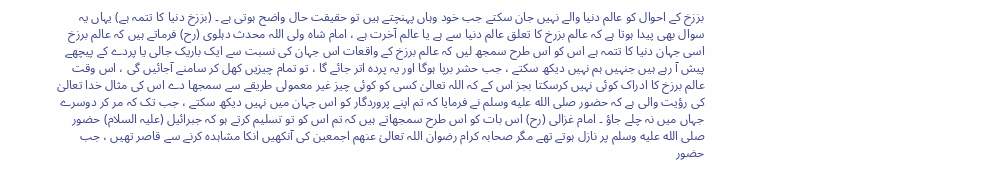بززخ کے احوال کو عالم دنیا والے نہیں جان سکتے جب خود وہاں پہنچتے ہیں تو حقیقت حال واضح ہوتی ہے ۔ (بززخ دنیا کا تتمہ ہے) یہاں یہ سوال بھی پیدا ہوتا ہے کہ عالم بزرخ کا تعلق عالم دنیا سے ہے یا عالم آخرت ہے ، امام شاہ ولی اللہ محدث دہلوی (رح) فرماتے ہیں کہ عالم برزخ اسی جہان دنیا کا تتمہ ہے اس کو اس طرح سمجھ لیں کہ عالم برزخ کے واقعات اس جہان کی نسبت سے ایک باریک جالی یا پردے کے پیچھے پیش آ رہے ہیں جنہیں ہم نہیں دیکھ سکتے ، جب حشر برپا ہوگا اور یہ پردہ اتر جائے گا ، تو تمام چیزیں کھل کر سامنے آجائیں گی ، اس وقت عالم برزخ کا ادراک کوئی نہیں کرسکتا بجز اس کے کہ اللہ تعالیٰ کسی کو کوئی چیز غیر معمولی طریقے سے سمجھا دے اس کی مثال خدا تعالیٰ کی رؤیت والی ہے کہ حضور صلى الله عليه وسلم نے فرمایا کہ تم اپنے پروردگار کو اس جہان میں نہیں دیکھ سکتے ، جب تک کہ مر کر دوسرے جہاں میں نہ چلے جاؤ ۔ امام غزالی (رح) اس بات کو اس طرح سمجھاتے ہیں کہ تم اس کو تو تسلیم کرتے ہو کہ جبرائیل (علیہ السلام) حضور صلى الله عليه وسلم پر نازل ہوتے تھے مگر صحابہ کرام رضوان اللہ تعالیٰ عنھم اجمعین کی آنکھیں انکا مشاہدہ کرنے سے قاصر تھیں ، جب حضور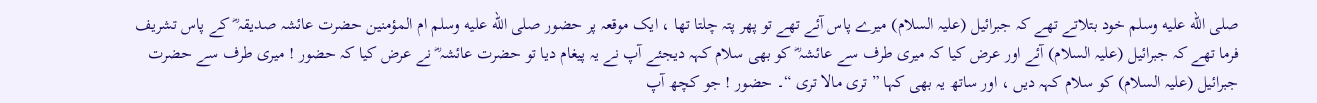صلى الله عليه وسلم خود بتلاتے تھے کہ جبرائیل (علیہ السلام) میرے پاس آئے تھے تو پھر پتہ چلتا تھا ، ایک موقعہ پر حضور صلى الله عليه وسلم ام المؤمنین حضرت عائشہ صدیقہ ؓ کے پاس تشریف فرما تھے کہ جبرائیل (علیہ السلام) آئے اور عرض کیا کہ میری طرف سے عائشہ ؓ کو بھی سلام کہہ دیجئے آپ نے یہ پیغام دیا تو حضرت عائشہ ؓ نے عرض کیا کہ حضور ! میری طرف سے حضرت جبرائیل (علیہ السلام) کو سلام کہہ دیں ، اور ساتھ یہ بھی کہا ” تری مالا تری “۔ حضور ! جو کچھ آپ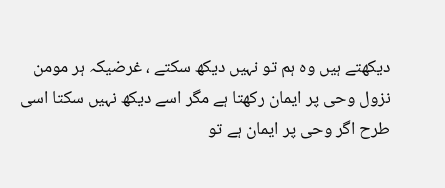دیکھتے ہیں وہ ہم تو نہیں دیکھ سکتے ، غرضیکہ ہر مومن نزول وحی پر ایمان رکھتا ہے مگر اسے دیکھ نہیں سکتا اسی طرح اگر وحی پر ایمان ہے تو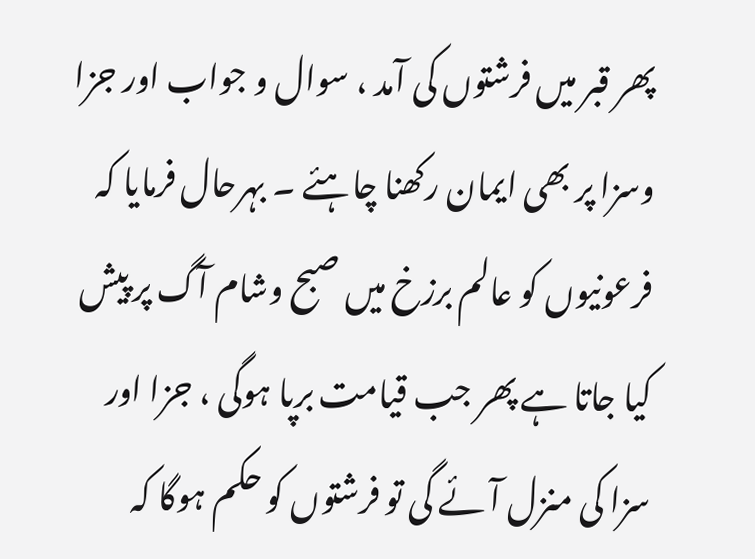پھر قبر میں فرشتوں کی آمد ، سوال و جواب اور جزا وسزا پر بھی ایمان رکھنا چاہئے ۔ بہرحال فرمایا کہ فرعونیوں کو عالم برزخ میں صبح وشام آگ پر پیش کیا جاتا ہے پھر جب قیامت برپا ہوگی ، جزا اور سزا کی منزل آئے گی تو فرشتوں کو حکم ہوگا کہ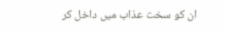ان کو سخت عذاب میں داخل کر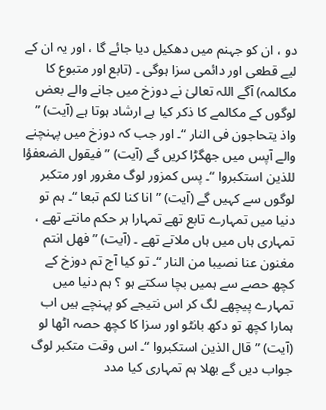دو ، ان کو جہنم میں دھکیل دیا جائے گا ، اور یہ ان کے لیے قطعی اور دائمی سزا ہوگی ۔ (تابع اور متبوع کا مکالمہ) آگے اللہ تعالیٰ نے دوزخ میں جانے والے بعض لوگوں کے مکالمے کا ذکر کیا ہے ارشاد ہوتا ہے (آیت) ” واذ یتحاجون فی النار “۔ اور جب کہ دوزخ میں پہنچنے والے آپس میں جھگڑا کریں گے (آیت) ” فیقول الضعفؤا للذین استکبروا “۔ پس کمزور لوگ مغرور اور متکبر لوگوں سے کہیں گے (آیت) ” انا کنا لکم تبعا “۔ ہم تو دنیا میں تمہارے تابع تھے تمہارا ہر حکم مانتے تھے ، تمہاری ہاں میں ہاں ملاتے تھے ۔ (آیت) ” فھل انتم مغنون عنا نصیبا من النار “۔ تو کیا آج تم دوزخ کے کچھ حصے سے ہمیں بچا سکتے ہو ؟ ہم دنیا میں تمہارے پیچھے لگ کر اس نتیجے کو پہنچے ہیں اب ہمارا کچھ تو دکھ بانٹو اور سزا کا کچھ حصہ اٹھا لو (آیت) ” قال الذین استکبروا “۔ اس وقت متکبر لوگ جواب دیں گے بھلا ہم تمہاری کیا مدد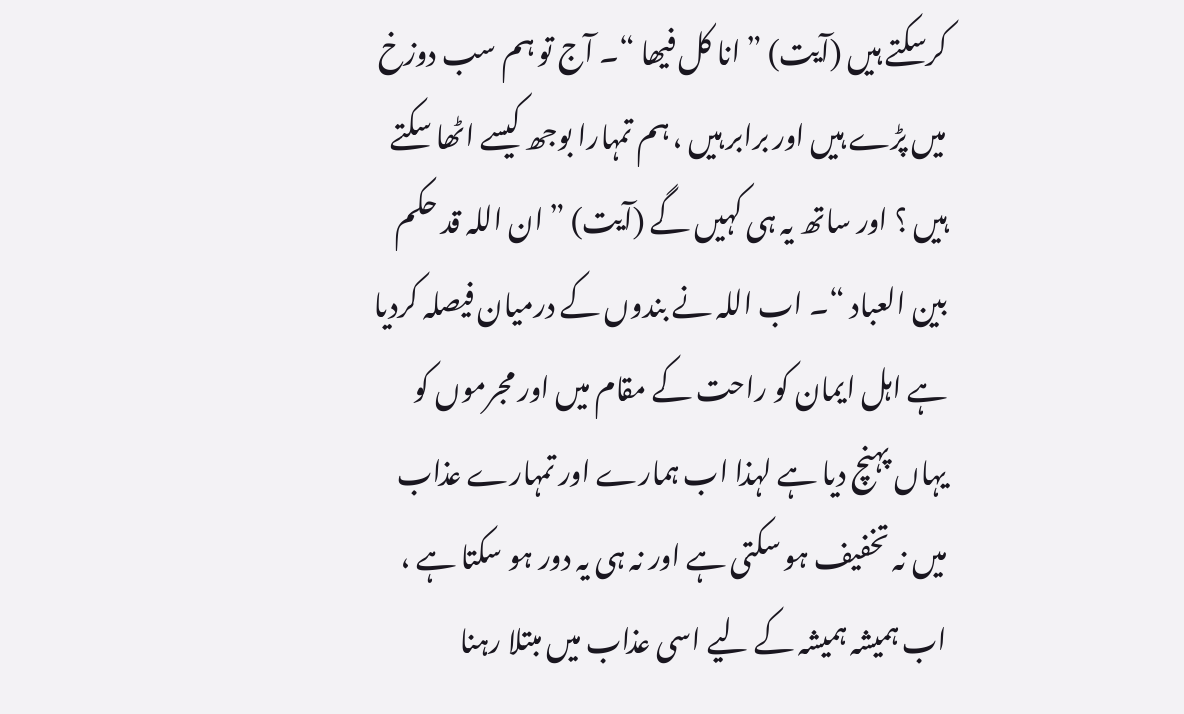کرسکتے ہیں (آیت) ” انا کل فیھا “۔ آج تو ہم سب دوزخ میں پڑے ہیں اور برابر ہیں ، ہم تمہارا بوجھ کیسے اٹھا سکتے ہیں ؟ اور ساتھ یہ ہی کہیں گے (آیت) ” ان اللہ قد حکم بین العباد “۔ اب اللہ نے بندوں کے درمیان فیصلہ کردیا ہے اہل ایمان کو راحت کے مقام میں اور مجرموں کو یہاں پہنچ دیا ہے لہذا اب ہمارے اور تمہارے عذاب میں نہ تخفیف ہو سکتی ہے اور نہ ہی یہ دور ہو سکتا ہے ، اب ہمیشہ ہمیشہ کے لیے اسی عذاب میں مبتلا رہنا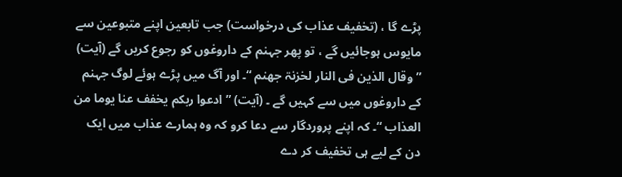پڑے گا ، (تخفیف عذاب کی درخواست) جب تابعین اپنے متبوعین سے مایوس ہوجائیں گے ، تو پھر جہنم کے داروغوں کو رجوع کریں گے (آیت) ” وقال الذین فی النار لخزنۃ جھنم “۔ اور آگ میں پڑے ہوئے لوگ جہنم کے داروغوں میں سے کہیں گے ۔ (آیت) ” ادعوا ربکم یخفف عنا یوما من العذاب “۔ کہ اپنے پروردگار سے دعا کرو کہ وہ ہمارے عذاب میں ایک دن کے لیے ہی تخفیف کر دے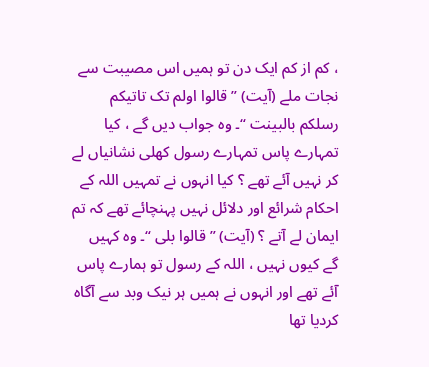، کم از کم ایک دن تو ہمیں اس مصیبت سے نجات ملے (آیت) ” قالوا اولم تک تاتیکم رسلکم بالبینت “۔ وہ جواب دیں گے ، کیا تمہارے پاس تمہارے رسول کھلی نشانیاں لے کر نہیں آئے تھے ؟ کیا انہوں نے تمہیں اللہ کے احکام شرائع اور دلائل نہیں پہنچائے تھے کہ تم ایمان لے آتے ؟ (آیت) ” قالوا بلی “۔ وہ کہیں گے کیوں نہیں ، اللہ کے رسول تو ہمارے پاس آئے تھے اور انہوں نے ہمیں ہر نیک وبد سے آگاہ کردیا تھا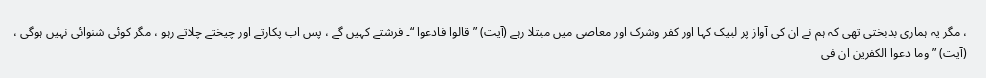، مگر یہ ہماری بدبختی تھی کہ ہم نے ان کی آواز پر لبیک کہا اور کفر وشرک اور معاصی میں مبتلا رہے (آیت) ” قالوا فادعوا “۔ فرشتے کہیں گے ، پس اب پکارتے اور چیختے چلاتے رہو ، مگر کوئی شنوائی نہیں ہوگی ، (آیت) ” وما دعوا الکفرین ان فی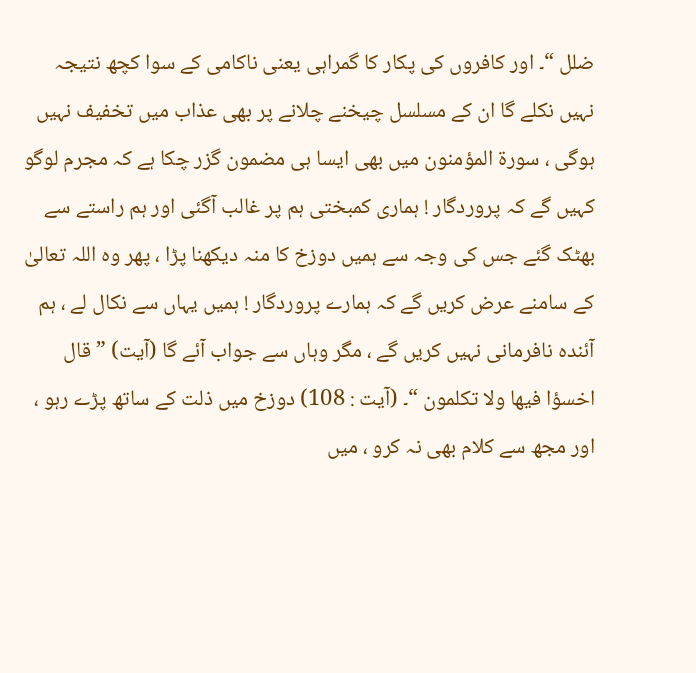ضلل “۔ اور کافروں کی پکار کا گمراہی یعنی ناکامی کے سوا کچھ نتیجہ نہیں نکلے گا ان کے مسلسل چیخنے چلانے پر بھی عذاب میں تخفیف نہیں ہوگی ، سورة المؤمنون میں بھی ایسا ہی مضمون گزر چکا ہے کہ مجرم لوگو کہیں گے کہ پروردگار ! ہماری کمبختی ہم پر غالب آگئی اور ہم راستے سے بھٹک گئے جس کی وجہ سے ہمیں دوزخ کا منہ دیکھنا پڑا ، پھر وہ اللہ تعالیٰ کے سامنے عرض کریں گے کہ ہمارے پروردگار ! ہمیں یہاں سے نکال لے ، ہم آئندہ نافرمانی نہیں کریں گے ، مگر وہاں سے جواب آئے گا (آیت) ” قال اخسؤا فیھا ولا تکلمون “۔ (آیت : 108) دوزخ میں ذلت کے ساتھ پڑے رہو ، اور مجھ سے کلام بھی نہ کرو ، میں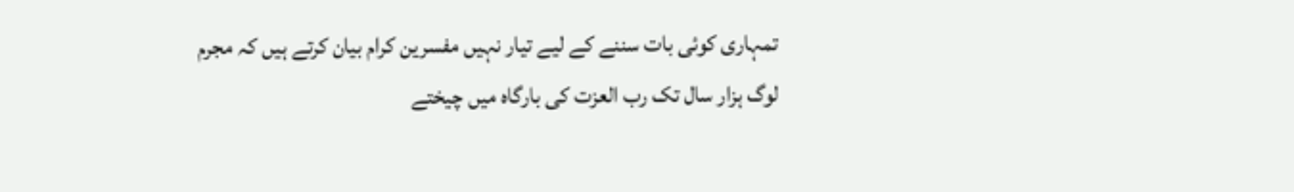تمہاری کوئی بات سننے کے لیے تیار نہیں مفسرین کرام بیان کرتے ہیں کہ مجرم لوگ ہزار سال تک رب العزت کی بارگاہ میں چیختے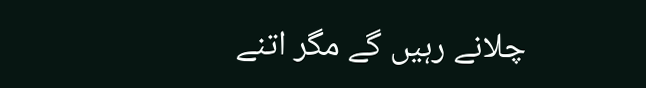چلانے رہیں گے مگر اتنے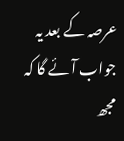عرصہ کے بعد یہ جواب آئے گا کہ مجھ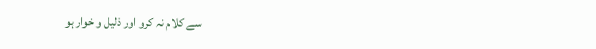سے کلام نہ کرو اور ذلیل و خوار ہو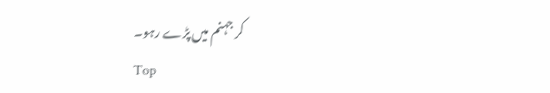کر جہنم میں پڑے رہو۔
Top